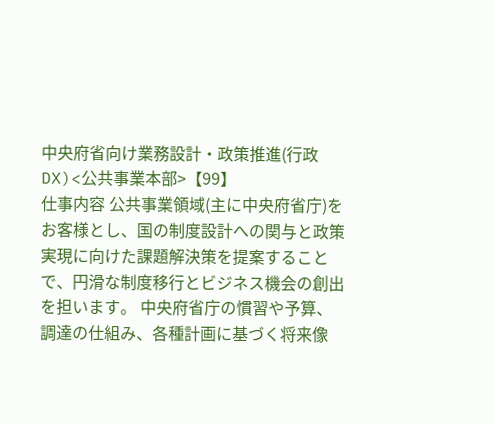中央府省向け業務設計・政策推進(行政DX)<公共事業本部>【99】
仕事内容 公共事業領域(主に中央府省庁)をお客様とし、国の制度設計への関与と政策実現に向けた課題解決策を提案することで、円滑な制度移行とビジネス機会の創出を担います。 中央府省庁の慣習や予算、調達の仕組み、各種計画に基づく将来像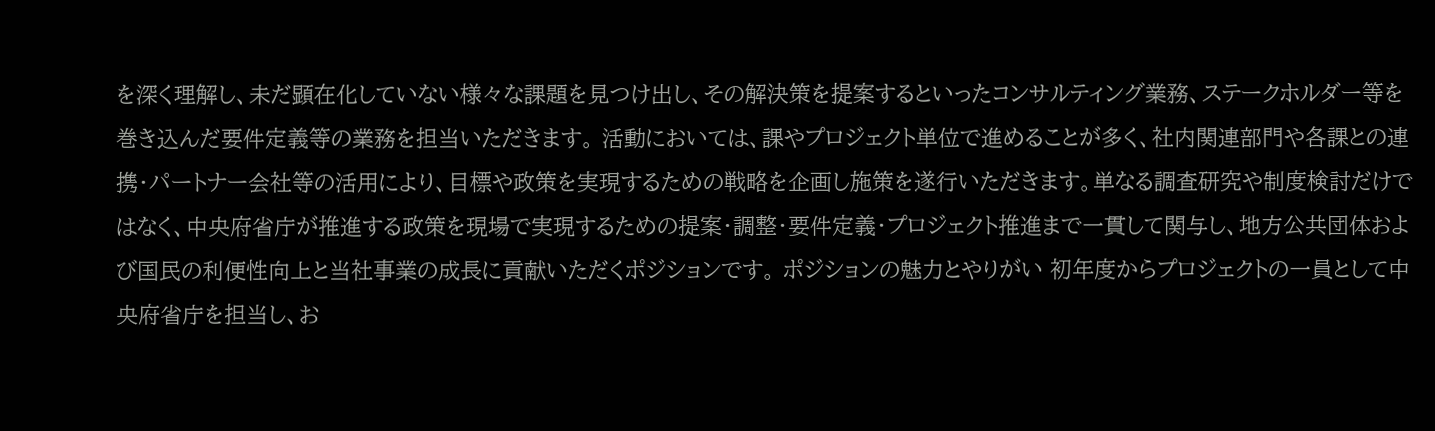を深く理解し、未だ顕在化していない様々な課題を見つけ出し、その解決策を提案するといったコンサルティング業務、ステークホルダー等を巻き込んだ要件定義等の業務を担当いただきます。 活動においては、課やプロジェクト単位で進めることが多く、社内関連部門や各課との連携・パートナー会社等の活用により、目標や政策を実現するための戦略を企画し施策を遂行いただきます。単なる調査研究や制度検討だけではなく、中央府省庁が推進する政策を現場で実現するための提案・調整・要件定義・プロジェクト推進まで一貫して関与し、地方公共団体および国民の利便性向上と当社事業の成長に貢献いただくポジションです。 ポジションの魅力とやりがい 初年度からプロジェクトの一員として中央府省庁を担当し、お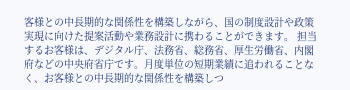客様との中長期的な関係性を構築しながら、国の制度設計や政策実現に向けた提案活動や業務設計に携わることができます。 担当するお客様は、デジタル庁、法務省、総務省、厚生労働省、内閣府などの中央府省庁です。月度単位の短期業績に追われることなく、お客様との中長期的な関係性を構築しつ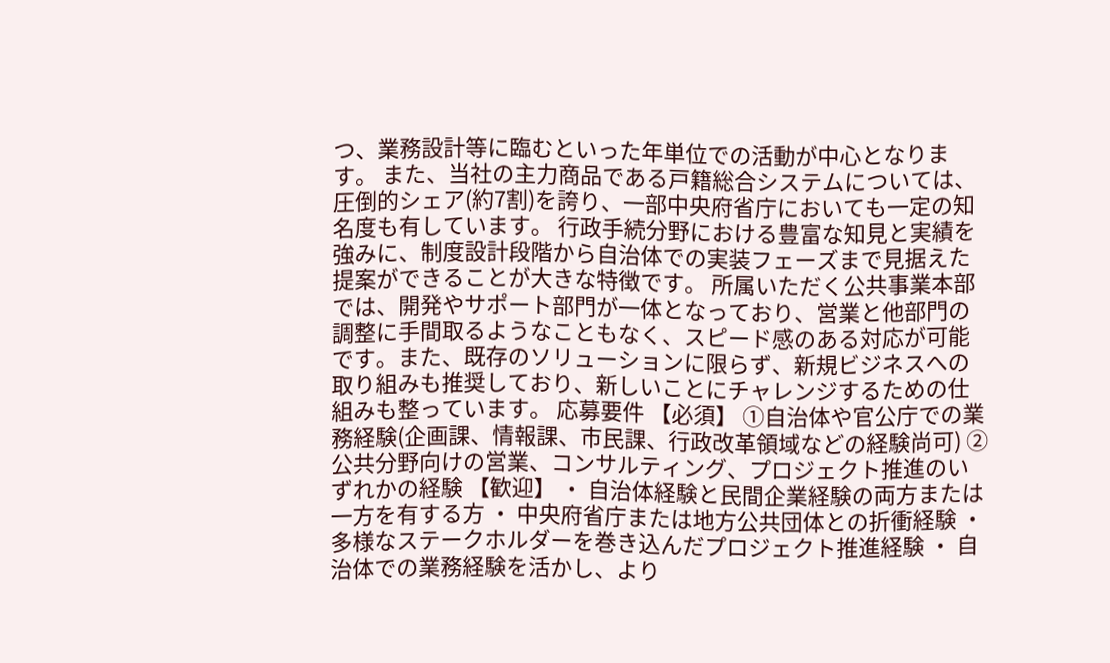つ、業務設計等に臨むといった年単位での活動が中心となります。 また、当社の主力商品である戸籍総合システムについては、圧倒的シェア(約7割)を誇り、一部中央府省庁においても一定の知名度も有しています。 行政手続分野における豊富な知見と実績を強みに、制度設計段階から自治体での実装フェーズまで見据えた提案ができることが大きな特徴です。 所属いただく公共事業本部では、開発やサポート部門が一体となっており、営業と他部門の調整に手間取るようなこともなく、スピード感のある対応が可能です。また、既存のソリューションに限らず、新規ビジネスへの取り組みも推奨しており、新しいことにチャレンジするための仕組みも整っています。 応募要件 【必須】 ①自治体や官公庁での業務経験(企画課、情報課、市民課、行政改革領域などの経験尚可) ②公共分野向けの営業、コンサルティング、プロジェクト推進のいずれかの経験 【歓迎】 ・ 自治体経験と民間企業経験の両方または一方を有する方 ・ 中央府省庁または地方公共団体との折衝経験 ・ 多様なステークホルダーを巻き込んだプロジェクト推進経験 ・ 自治体での業務経験を活かし、より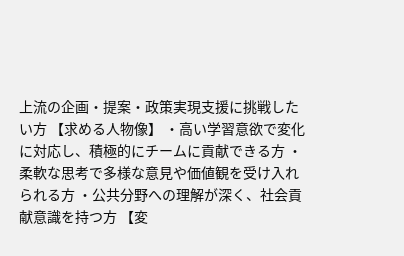上流の企画・提案・政策実現支援に挑戦したい方 【求める人物像】 ・高い学習意欲で変化に対応し、積極的にチームに貢献できる方 ・柔軟な思考で多様な意見や価値観を受け入れられる方 ・公共分野への理解が深く、社会貢献意識を持つ方 【変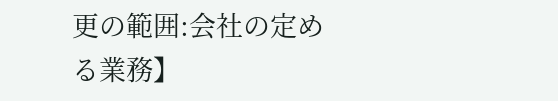更の範囲:会社の定める業務】